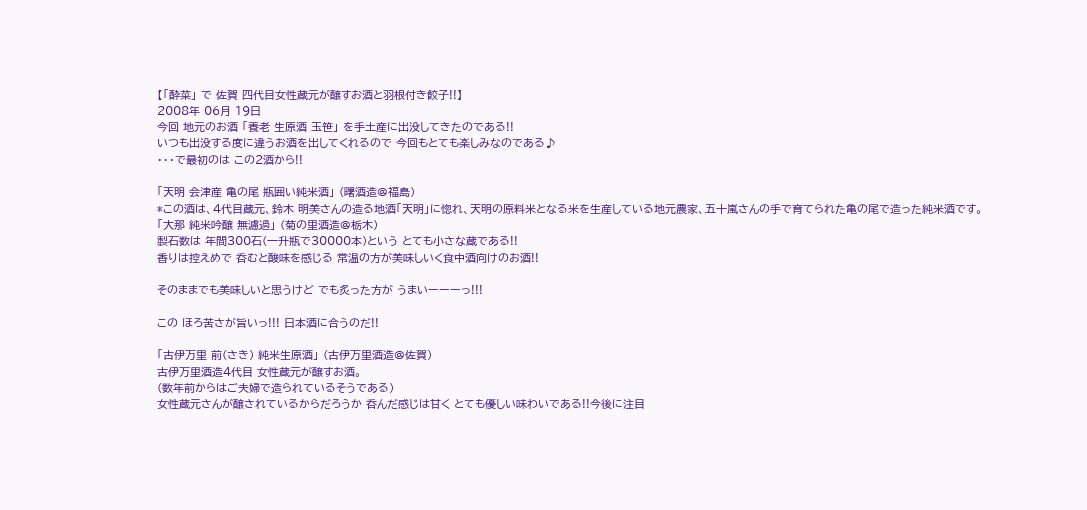【「酔菜」 で 佐賀 四代目女性蔵元が醸すお酒と羽根付き餃子!!】
2008年 06月 19日
今回 地元のお酒 「養老 生原酒 玉笹」 を手土産に出没してきたのである!!
いつも出没する度に違うお酒を出してくれるので 今回もとても楽しみなのである♪
・・・で最初のは この2酒から!!

「天明 会津産 亀の尾 瓶囲い純米酒」 (曙酒造@福島)
*この酒は、4代目蔵元、鈴木 明美さんの造る地酒「天明」に惚れ、天明の原料米となる米を生産している地元農家、五十嵐さんの手で育てられた亀の尾で造った純米酒です。
「大那 純米吟醸 無濾過」 (菊の里酒造@栃木)
製石数は 年間300石(一升瓶で30000本)という とても小さな蔵である!!
香りは控えめで 呑むと酸味を感じる 常温の方が美味しいく食中酒向けのお酒!!

そのままでも美味しいと思うけど でも炙った方が うまいーーーっ!!!

この ほろ苦さが旨いっ!!! 日本酒に合うのだ!!

「古伊万里 前(さき) 純米生原酒」 (古伊万里酒造@佐賀)
古伊万里酒造4代目 女性蔵元が醸すお酒。
(数年前からはご夫婦で造られているそうである)
女性蔵元さんが醸されているからだろうか 呑んだ感じは甘く とても優しい味わいである!!今後に注目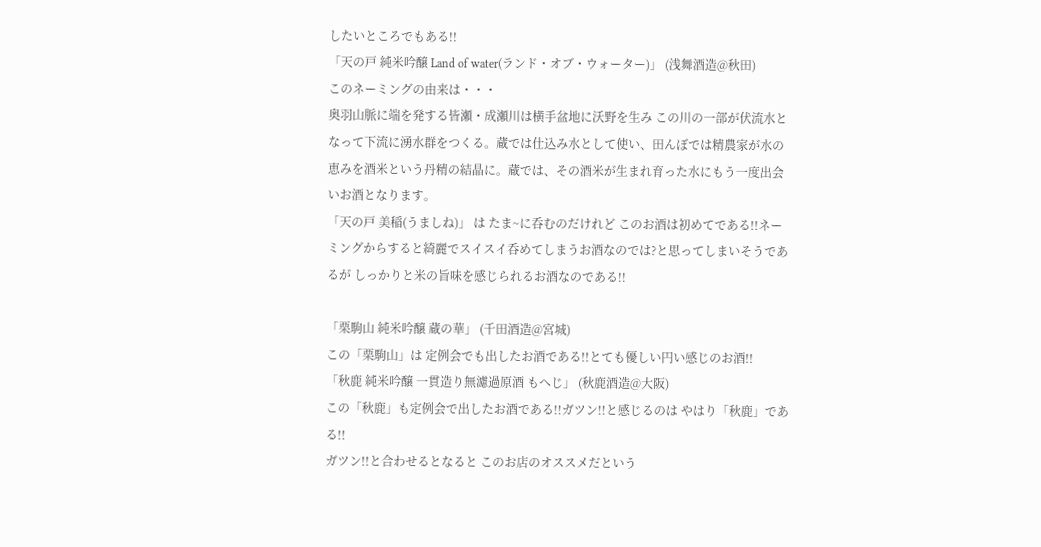したいところでもある!!
「天の戸 純米吟醸 Land of water(ランド・オブ・ウォーター)」 (浅舞酒造@秋田)
このネーミングの由来は・・・
奥羽山脈に端を発する皆瀬・成瀬川は横手盆地に沃野を生み この川の一部が伏流水となって下流に湧水群をつくる。蔵では仕込み水として使い、田んぼでは精農家が水の恵みを酒米という丹精の結晶に。蔵では、その酒米が生まれ育った水にもう一度出会いお酒となります。
「天の戸 美稲(うましね)」 は たま~に呑むのだけれど このお酒は初めてである!!ネーミングからすると綺麗でスイスイ呑めてしまうお酒なのでは?と思ってしまいそうであるが しっかりと米の旨味を感じられるお酒なのである!!

「栗駒山 純米吟醸 蔵の華」 (千田酒造@宮城)
この「栗駒山」は 定例会でも出したお酒である!!とても優しい円い感じのお酒!!
「秋鹿 純米吟醸 一貫造り無濾過原酒 もへじ」 (秋鹿酒造@大阪)
この「秋鹿」も定例会で出したお酒である!!ガツン!!と感じるのは やはり「秋鹿」である!!
ガツン!!と合わせるとなると このお店のオススメだという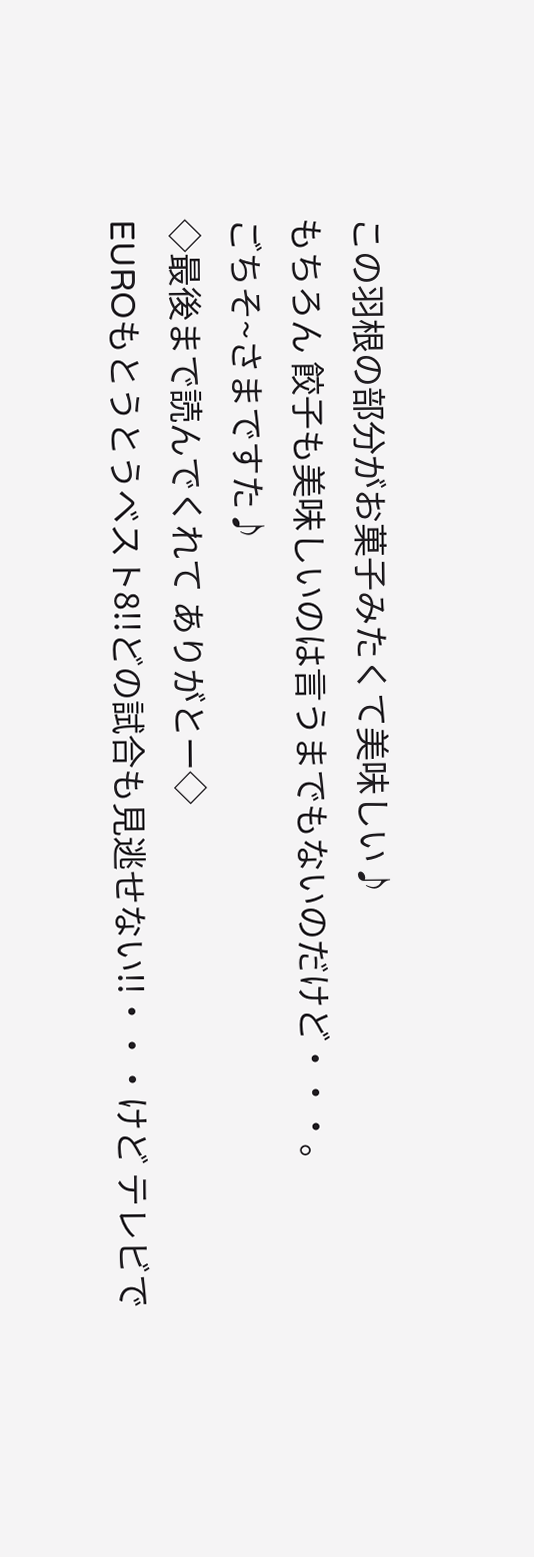この羽根の部分がお菓子みたくて美味しい♪
もちろん 餃子も美味しいのは言うまでもないのだけど・・・。
ごちそ~さまですた♪
◇最後まで読んでくれて ありがとー◇
EUROもとうとうベスト8!!どの試合も見逃せない!!・・・けど テレビで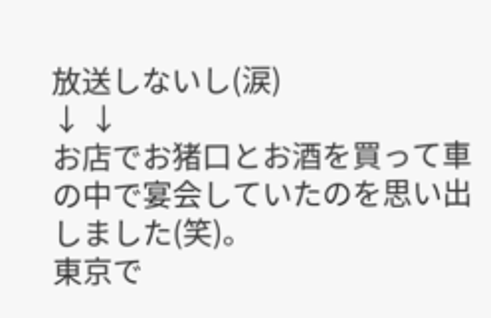放送しないし(涙)
↓ ↓
お店でお猪口とお酒を買って車の中で宴会していたのを思い出しました(笑)。
東京で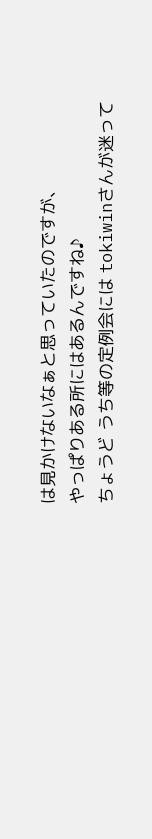は見かけないなぁと思っていたのですが、
やっぱりある所にはあるんですね♪
ちょうど うち等の定例会には tokiwinさんが迷って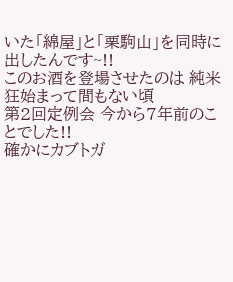いた「綿屋」と「栗駒山」を同時に出したんです~!!
このお酒を登場させたのは 純米狂始まって間もない頃
第2回定例会 今から7年前のことでした!!
確かにカブトガ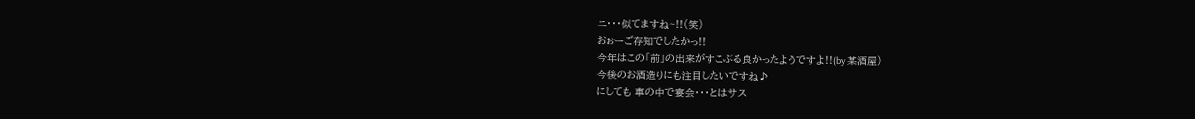ニ・・・似てますね~!!(笑)
おぉーご存知でしたかっ!!
今年はこの「前」の出来がすこぶる良かったようですよ!!(by 某酒屋)
今後のお酒造りにも注目したいですね♪
にしても 車の中で宴会・・・とはサス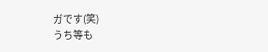ガです(笑)
うち等も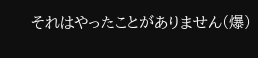それはやったことがありません(爆)